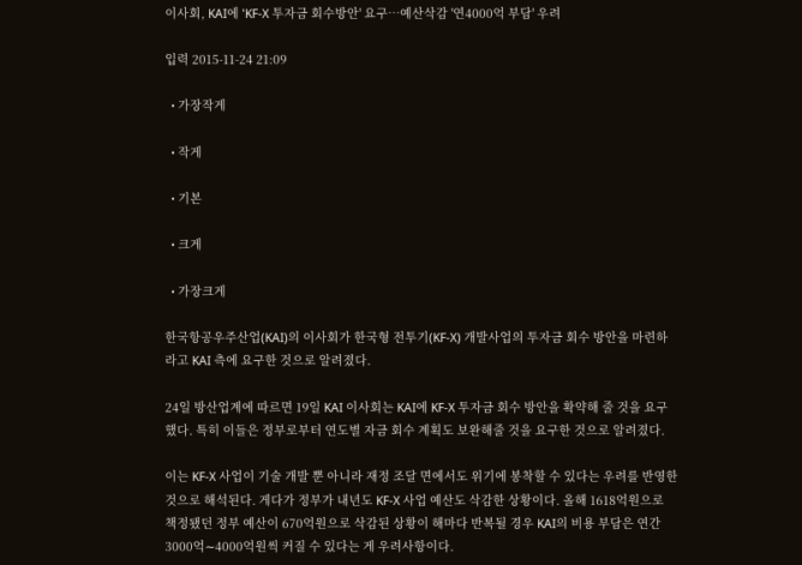이사회, KAI에 'KF-X 투자금 회수방안' 요구…예산삭감 '연4000억 부담' 우려

입력 2015-11-24 21:09

  • 가장작게

  • 작게

  • 기본

  • 크게

  • 가장크게

한국항공우주산업(KAI)의 이사회가 한국형 전투기(KF-X) 개발사업의 투자금 회수 방안을 마련하라고 KAI 측에 요구한 것으로 알려졌다.

24일 방산업계에 따르면 19일 KAI 이사회는 KAI에 KF-X 투자금 회수 방안을 확약해 줄 것을 요구했다. 특히 이들은 정부로부터 연도별 자금 회수 계획도 보완해줄 것을 요구한 것으로 알려졌다.

이는 KF-X 사업이 기술 개발 뿐 아니라 재정 조달 면에서도 위기에 봉착할 수 있다는 우려를 반영한 것으로 해석된다. 게다가 정부가 내년도 KF-X 사업 예산도 삭감한 상황이다. 올해 1618억원으로 책정됐던 정부 예산이 670억원으로 삭감된 상황이 해마다 반복될 경우 KAI의 비용 부담은 연간 3000억∼4000억원씩 커질 수 있다는 게 우려사항이다.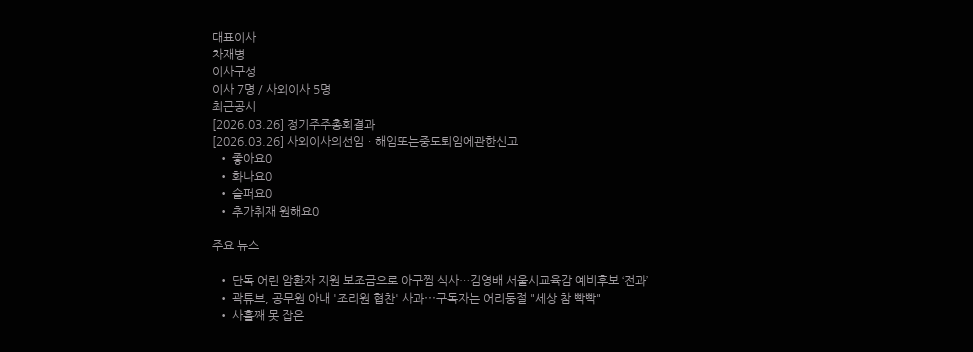대표이사
차재병
이사구성
이사 7명 / 사외이사 5명
최근공시
[2026.03.26] 정기주주총회결과
[2026.03.26] 사외이사의선임ㆍ해임또는중도퇴임에관한신고
  • 좋아요0
  • 화나요0
  • 슬퍼요0
  • 추가취재 원해요0

주요 뉴스

  • 단독 어린 암환자 지원 보조금으로 아구찜 식사…김영배 서울시교육감 예비후보 ‘전과’
  • 곽튜브, 공무원 아내 '조리원 협찬' 사과⋯구독자는 어리둥절 "세상 참 빡빡"
  • 사흘째 못 잡은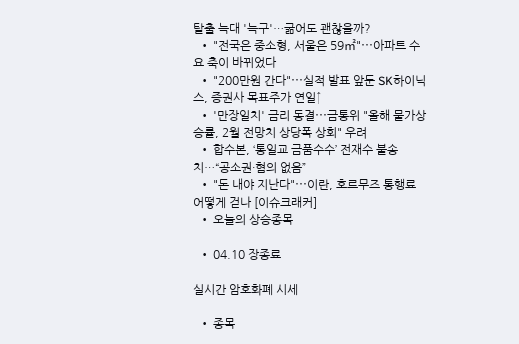탈출 늑대 '늑구'…굶어도 괜찮을까?
  • "전국은 중소형, 서울은 59㎡"⋯아파트 수요 축이 바뀌었다
  • "200만원 간다"⋯실적 발표 앞둔 SK하이닉스, 증권사 목표주가 연일↑
  • '만장일치' 금리 동결⋯금통위 "올해 물가상승률, 2월 전망치 상당폭 상회" 우려
  • 합수본, ‘통일교 금품수수’ 전재수 불송치…“공소권·혐의 없음”
  • "돈 내야 지난다"⋯이란, 호르무즈 통행료 어떻게 걷나 [이슈크래커]
  • 오늘의 상승종목

  • 04.10 장종료

실시간 암호화폐 시세

  • 종목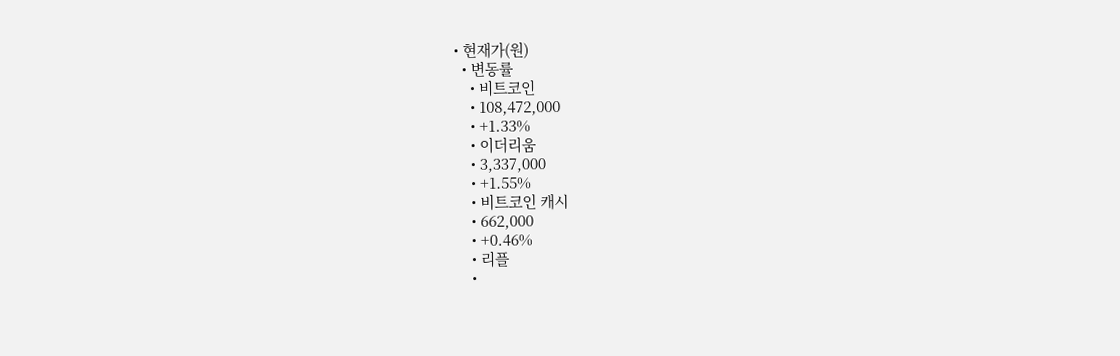• 현재가(원)
  • 변동률
    • 비트코인
    • 108,472,000
    • +1.33%
    • 이더리움
    • 3,337,000
    • +1.55%
    • 비트코인 캐시
    • 662,000
    • +0.46%
    • 리플
    •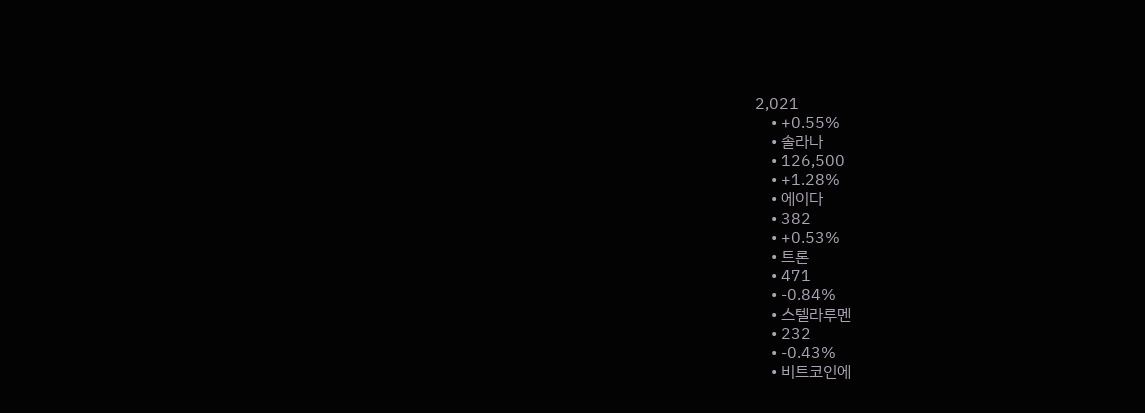2,021
    • +0.55%
    • 솔라나
    • 126,500
    • +1.28%
    • 에이다
    • 382
    • +0.53%
    • 트론
    • 471
    • -0.84%
    • 스텔라루멘
    • 232
    • -0.43%
    • 비트코인에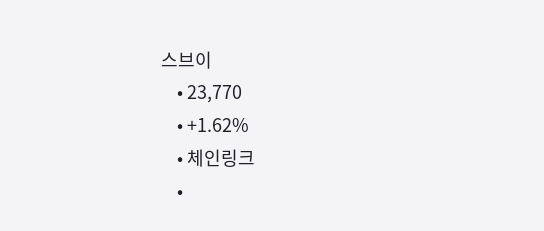스브이
    • 23,770
    • +1.62%
    • 체인링크
    •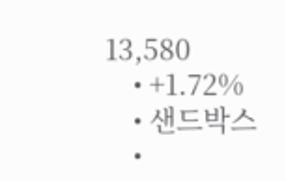13,580
    • +1.72%
    • 샌드박스
    •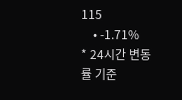115
    • -1.71%
* 24시간 변동률 기준